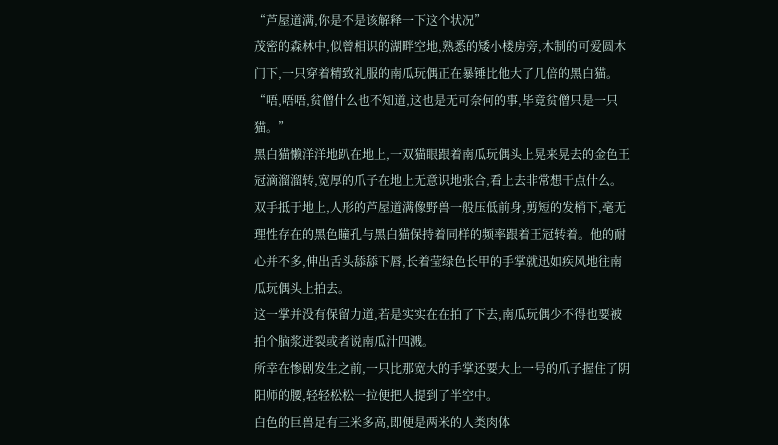“芦屋道满,你是不是该解释一下这个状况”
茂密的森林中,似曾相识的湖畔空地,熟悉的矮小楼房旁,木制的可爱圆木门下,一只穿着精致礼服的南瓜玩偶正在暴锤比他大了几倍的黑白猫。
“唔,唔唔,贫僧什么也不知道,这也是无可奈何的事,毕竟贫僧只是一只猫。”
黑白猫懒洋洋地趴在地上,一双猫眼跟着南瓜玩偶头上晃来晃去的金色王冠滴溜溜转,宽厚的爪子在地上无意识地张合,看上去非常想干点什么。
双手抵于地上,人形的芦屋道满像野兽一般压低前身,剪短的发梢下,毫无理性存在的黑色瞳孔与黑白猫保持着同样的频率跟着王冠转着。他的耐心并不多,伸出舌头舔舔下唇,长着莹绿色长甲的手掌就迅如疾风地往南瓜玩偶头上拍去。
这一掌并没有保留力道,若是实实在在拍了下去,南瓜玩偶少不得也要被拍个脑浆迸裂或者说南瓜汁四溅。
所幸在惨剧发生之前,一只比那宽大的手掌还要大上一号的爪子握住了阴阳师的腰,轻轻松松一拉便把人提到了半空中。
白色的巨兽足有三米多高,即便是两米的人类肉体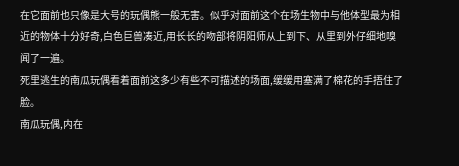在它面前也只像是大号的玩偶熊一般无害。似乎对面前这个在场生物中与他体型最为相近的物体十分好奇,白色巨兽凑近,用长长的吻部将阴阳师从上到下、从里到外仔细地嗅闻了一遍。
死里逃生的南瓜玩偶看着面前这多少有些不可描述的场面,缓缓用塞满了棉花的手捂住了脸。
南瓜玩偶,内在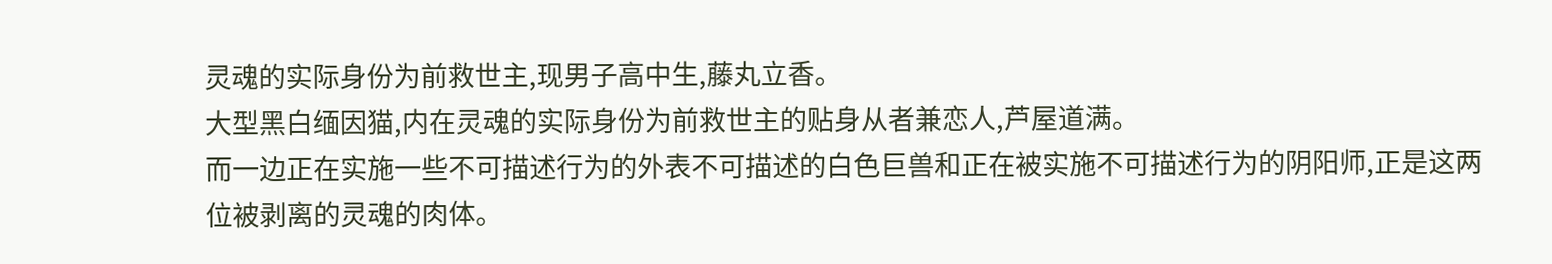灵魂的实际身份为前救世主,现男子高中生,藤丸立香。
大型黑白缅因猫,内在灵魂的实际身份为前救世主的贴身从者兼恋人,芦屋道满。
而一边正在实施一些不可描述行为的外表不可描述的白色巨兽和正在被实施不可描述行为的阴阳师,正是这两位被剥离的灵魂的肉体。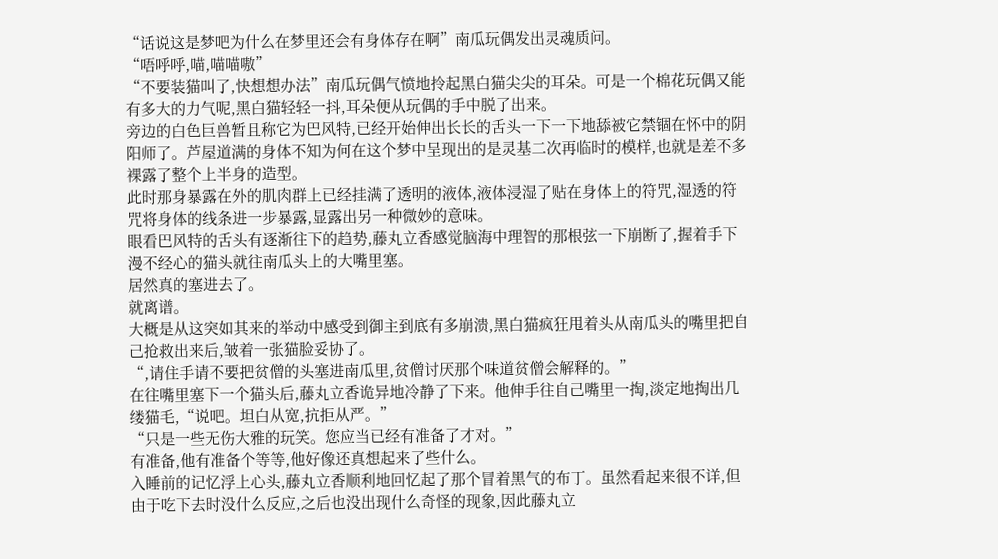“话说这是梦吧为什么在梦里还会有身体存在啊”南瓜玩偶发出灵魂质问。
“唔呼呼,喵,喵喵嗷”
“不要装猫叫了,快想想办法”南瓜玩偶气愤地拎起黑白猫尖尖的耳朵。可是一个棉花玩偶又能有多大的力气呢,黑白猫轻轻一抖,耳朵便从玩偶的手中脱了出来。
旁边的白色巨兽暂且称它为巴风特,已经开始伸出长长的舌头一下一下地舔被它禁锢在怀中的阴阳师了。芦屋道满的身体不知为何在这个梦中呈现出的是灵基二次再临时的模样,也就是差不多裸露了整个上半身的造型。
此时那身暴露在外的肌肉群上已经挂满了透明的液体,液体浸湿了贴在身体上的符咒,湿透的符咒将身体的线条进一步暴露,显露出另一种微妙的意味。
眼看巴风特的舌头有逐渐往下的趋势,藤丸立香感觉脑海中理智的那根弦一下崩断了,握着手下漫不经心的猫头就往南瓜头上的大嘴里塞。
居然真的塞进去了。
就离谱。
大概是从这突如其来的举动中感受到御主到底有多崩溃,黑白猫疯狂甩着头从南瓜头的嘴里把自己抢救出来后,皱着一张猫脸妥协了。
“,请住手请不要把贫僧的头塞进南瓜里,贫僧讨厌那个味道贫僧会解释的。”
在往嘴里塞下一个猫头后,藤丸立香诡异地冷静了下来。他伸手往自己嘴里一掏,淡定地掏出几缕猫毛,“说吧。坦白从宽,抗拒从严。”
“只是一些无伤大雅的玩笑。您应当已经有准备了才对。”
有准备,他有准备个等等,他好像还真想起来了些什么。
入睡前的记忆浮上心头,藤丸立香顺利地回忆起了那个冒着黑气的布丁。虽然看起来很不详,但由于吃下去时没什么反应,之后也没出现什么奇怪的现象,因此藤丸立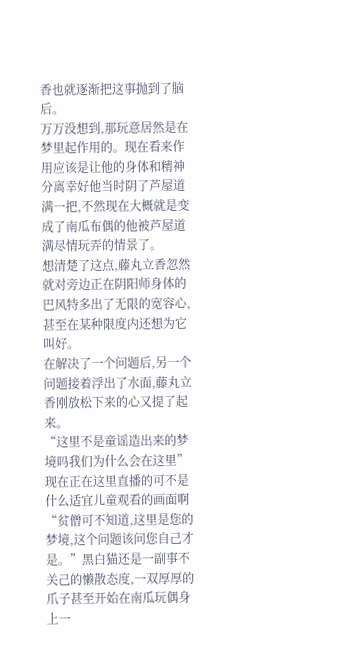香也就逐渐把这事抛到了脑后。
万万没想到,那玩意居然是在梦里起作用的。现在看来作用应该是让他的身体和精神分离幸好他当时阴了芦屋道满一把,不然现在大概就是变成了南瓜布偶的他被芦屋道满尽情玩弄的情景了。
想清楚了这点,藤丸立香忽然就对旁边正在阴阳师身体的巴风特多出了无限的宽容心,甚至在某种限度内还想为它叫好。
在解决了一个问题后,另一个问题接着浮出了水面,藤丸立香刚放松下来的心又提了起来。
“这里不是童谣造出来的梦境吗我们为什么会在这里”
现在正在这里直播的可不是什么适宜儿童观看的画面啊
“贫僧可不知道,这里是您的梦境,这个问题该问您自己才是。”黑白猫还是一副事不关己的懒散态度,一双厚厚的爪子甚至开始在南瓜玩偶身上一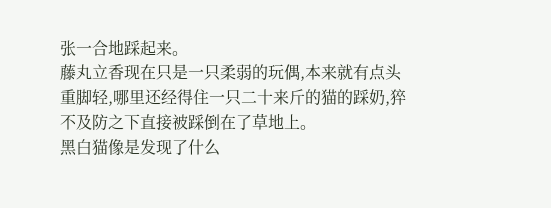张一合地踩起来。
藤丸立香现在只是一只柔弱的玩偶,本来就有点头重脚轻,哪里还经得住一只二十来斤的猫的踩奶,猝不及防之下直接被踩倒在了草地上。
黑白猫像是发现了什么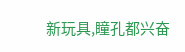新玩具,瞳孔都兴奋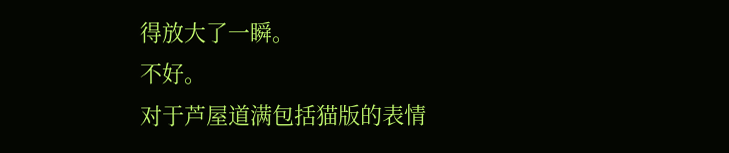得放大了一瞬。
不好。
对于芦屋道满包括猫版的表情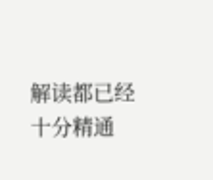解读都已经十分精通